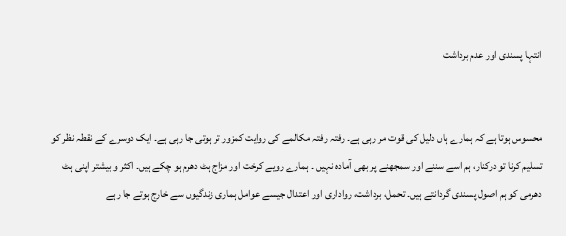انتہا پسندی اور عدم برداشت


محسوس ہوتا ہے کہ ہمارے ہاں دلیل کی قوت مر رہی ہے۔ رفتہ رفتہ مکالمے کی روایت کمزور تر ہوتی جا رہی ہے۔ ایک دوسرے کے نقطہ نظر کو تسلیم کرنا تو درکنار، ہم اسے سننے اور سمجھنے پر بھی آمادہ نہیں ۔ ہمارے رویے کرخت اور مزاج ہٹ دھرم ہو چکے ہیں۔ اکثر و بیشتر اپنی ہٹ دھرمی کو ہم اصول پسندی گردانتے ہیں۔ تحمل، برداشت، رواداری اور اعتدال جیسے عوامل ہماری زندگیوں سے خارج ہوتے جا رہے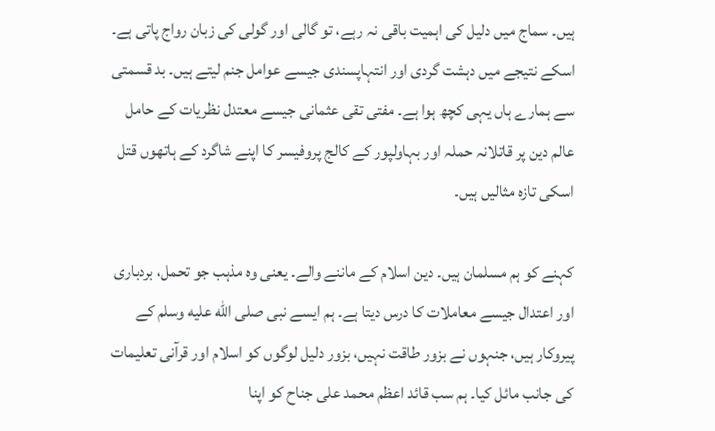ہیں۔ سماج میں دلیل کی اہمیت باقی نہ رہے، تو گالی اور گولی کی زبان رواج پاتی ہے۔ اسکے نتیجے میں دہشت گردی اور انتہاپسندی جیسے عوامل جنم لیتے ہیں۔ بد قسمتی سے ہمارے ہاں یہی کچھ ہوا ہے۔ مفتی تقی عثمانی جیسے معتدل نظریات کے حامل عالم دین پر قاتلانہ حملہ اور بہاولپور کے کالج پروفیسر کا اپنے شاگرد کے ہاتھوں قتل اسکی تازہ مثالیں ہیں۔

کہنے کو ہم مسلمان ہیں۔ دین اسلام کے ماننے والے۔ یعنی وہ مذہب جو تحمل، بردباری اور اعتدال جیسے معاملات کا درس دیتا ہے۔ ہم ایسے نبی صلى الله عليه وسلم کے پیروکار ہیں، جنہوں نے بزور طاقت نہیں، بزور دلیل لوگوں کو اسلام اور قرآنی تعلیمات کی جانب مائل کیا۔ ہم سب قائد اعظم محمد علی جناح کو اپنا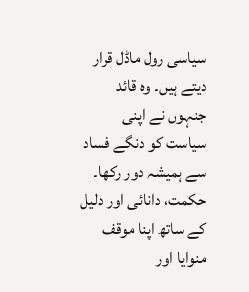سیاسی رول ماڈل قرار دیتے ہیں۔ وہ قائد جنہوں نے اپنی سیاست کو دنگے فساد سے ہمیشہ دور رکھا۔ حکمت، دانائی اور دلیل کے ساتھ اپنا موقف منوایا اور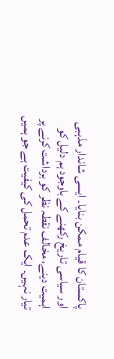پاکستان کا قیام ممکن بنایا۔ ایسی شاندار مذہبی اور سیاسی تاریخ رکھنے کے باوجود ہم دلیل کو اہمیت دینے، مخالف نقطہ نظر کو برداشت کرنے پر تیار نہیں۔ ایک عدم تحمل کی کیفیت ہے جو ہمیں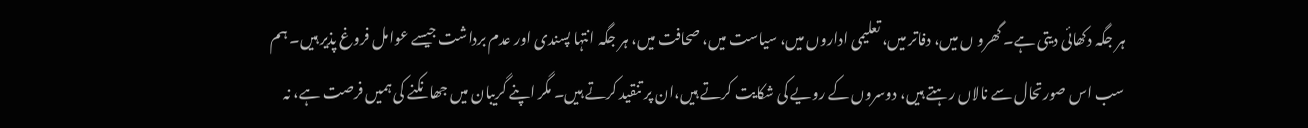ہر جگہ دکھائی دیتی ہے۔ گھرو ں میں، دفاتر میں، تعلیمی اداروں میں، سیاست میں، صحافت میں، ہر جگہ انتہا پسندی اور عدم برداشت جیسے عوامل فروغ پذیر ہیں۔ ہم سب اس صورتحال سے نالاں رہتے ہیں، دوسروں کے رویے کی شکایت کرتے ہیں،ان پر تنقید کرتے ہیں۔ مگر اپنے گریبان میں جھانکنے کی ہمیں فرصت ہے، نہ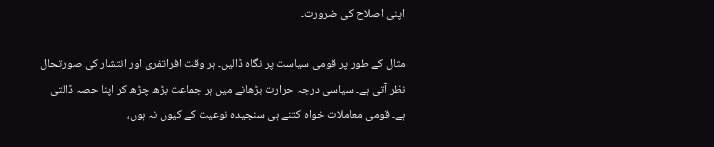اپنی اصلاح کی ضرورت۔

مثال کے طور پر قومی سیاست پر نگاہ ڈالیں۔ ہر وقت افراتفری اور انتشار کی صورتحال نظر آتی ہے۔ سیاسی درجہ حرارت بڑھانے میں ہر جماعت بڑھ چڑھ کر اپنا حصہ ڈالتی ہے۔ قومی معاملات خواہ کتنے ہی سنجیدہ نوعیت کے کیوں نہ ہوں،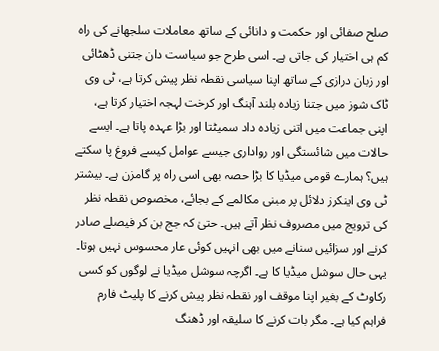صلح صفائی اور حکمت و دانائی کے ساتھ معاملات سلجھانے کی راہ کم ہی اختیار کی جاتی ہے۔ اسی طرح جو سیاست دان جتنی ڈھٹائی اور زبان درازی کے ساتھ اپنا سیاسی نقطہ نظر پیش کرتا ہے، ٹی وی ٹاک شوز میں جتنا زیادہ بلند آہنگ اور کرخت لہجہ اختیار کرتا ہے، اپنی جماعت میں اتنی زیادہ داد سمیٹتا اور بڑا عہدہ پاتا ہے۔ ایسے حالات میں شائستگی اور رواداری جیسے عوامل کیسے فروغ پا سکتے ہیں؟ ہمارے قومی میڈیا کا بڑا حصہ بھی اسی راہ پر گامزن ہے۔ بیشتر ٹی وی اینکرز دلائل پر مبنی مکالمے کے بجائے، مخصوص نقطہ نظر کی ترویج میں مصروف نظر آتے ہیں۔ حتیٰ کہ جج بن کر فیصلے صادر کرنے اور سزائیں سنانے میں بھی انہیں کوئی عار محسوس نہیں ہوتا۔ یہی حال سوشل میڈیا کا ہے۔ اگرچہ سوشل میڈیا نے لوگوں کو کسی رکاوٹ کے بغیر اپنا موقف اور نقطہ نظر پیش کرنے کا پلیٹ فارم فراہم کیا ہے۔ مگر بات کرنے کا سلیقہ اور ڈھنگ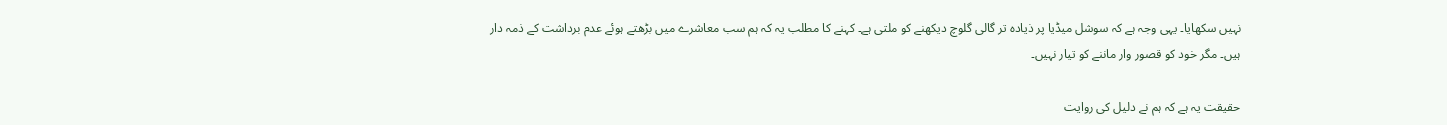نہیں سکھایا۔ یہی وجہ ہے کہ سوشل میڈیا پر ذیادہ تر گالی گلوچ دیکھنے کو ملتی ہے۔ کہنے کا مطلب یہ کہ ہم سب معاشرے میں بڑھتے ہوئے عدم برداشت کے ذمہ دار ہیں۔ مگر خود کو قصور وار ماننے کو تیار نہیں۔

حقیقت یہ ہے کہ ہم نے دلیل کی روایت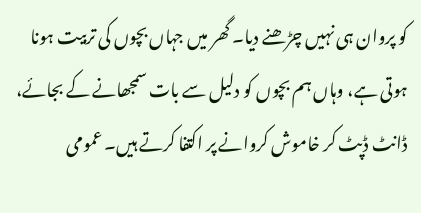کو پروان ہی نہیں چڑھنے دیا۔ گھر میں جہاں بچوں کی تربیت ہونا ہوتی ہے، وہاں ہم بچوں کو دلیل سے بات سمجھانے کے بجائے، ڈانٹ ڈپٹ کر خاموش کروانے پر اکتفا کرتے ہیں۔ عمومی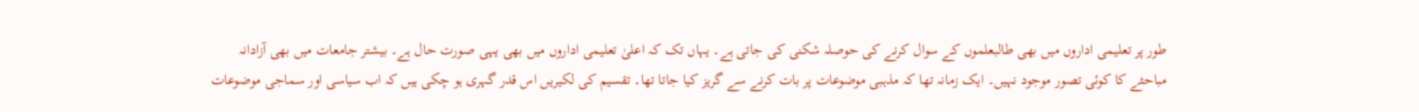طور پر تعلیمی اداروں میں بھی طالبعلموں کے سوال کرنے کی حوصلہ شکنی کی جاتی ہے۔ یہاں تک کہ اعلیٰ تعلیمی اداروں میں بھی یہی صورت حال ہے۔ بیشتر جامعات میں بھی آزادانہ مباحثے کا کوئی تصور موجود نہیں۔ ایک زمانہ تھا کہ مذہبی موضوعات پر بات کرنے سے گریز کیا جاتا تھا۔ تقسیم کی لکیریں اس قدر گہری ہو چکی ہیں کہ اب سیاسی اور سماجی موضوعات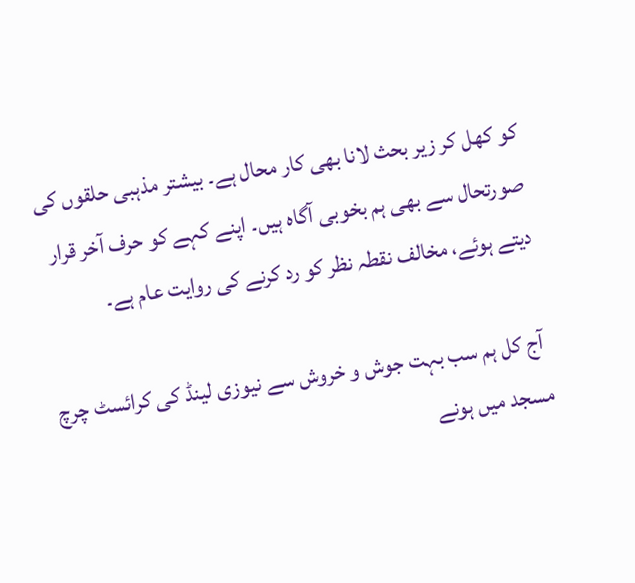کو کھل کر زیر بحث لانا بھی کار محال ہے۔ بیشتر مذہبی حلقوں کی صورتحال سے بھی ہم بخوبی آگاہ ہیں۔ اپنے کہے کو حرف آخر قرار دیتے ہوئے، مخالف نقطہ نظر کو رد کرنے کی روایت عام ہے۔

 آج کل ہم سب بہت جوش و خروش سے نیوزی لینڈ کی کرائسٹ چرچ مسجد میں ہونے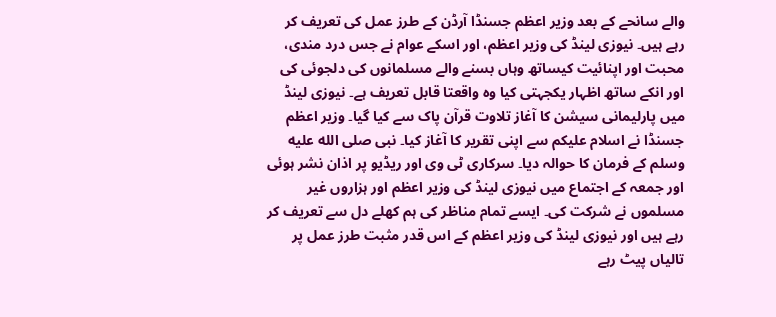والے سانحے کے بعد وزیر اعظم جسنڈا آرڈن کے طرز عمل کی تعریف کر رہے ہیں۔ نیوزی لینڈ کی وزیر اعظم، اور اسکے عوام نے جس درد مندی، محبت اور اپنائیت کیساتھ وہاں بسنے والے مسلمانوں کی دلجوئی کی اور انکے ساتھ اظہار یکجہتی کیا وہ واقعتا قابل تعریف ہے۔ نیوزی لینڈ میں پارلیمانی سیشن کا آغاز تلاوت قرآن پاک سے کیا گیا۔ وزیر اعظم جسنڈا نے اسلام علیکم سے اپنی تقریر کا آغاز کیا۔ نبی صلى الله عليه وسلم کے فرمان کا حوالہ دیا۔ سرکاری ٹی وی اور ریڈیو پر اذان نشر ہوئی اور جمعہ کے اجتماع میں نیوزی لینڈ کی وزیر اعظم اور ہزاروں غیر مسلموں نے شرکت کی۔ ایسے تمام مناظر کی ہم کھلے دل سے تعریف کر رہے ہیں اور نیوزی لینڈ کی وزیر اعظم کے اس قدر مثبت طرز عمل پر تالیاں پیٹ رہے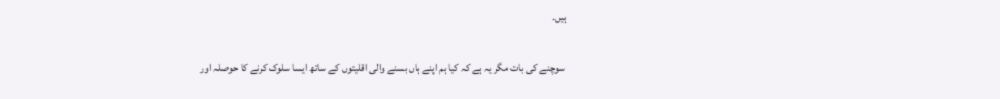ہیں۔

 سوچنے کی بات مگر یہ ہے کہ کیا ہم اپنے ہاں بسنے والی اقلیتوں کے ساتھ ایسا سلوک کرنے کا حوصلہ اور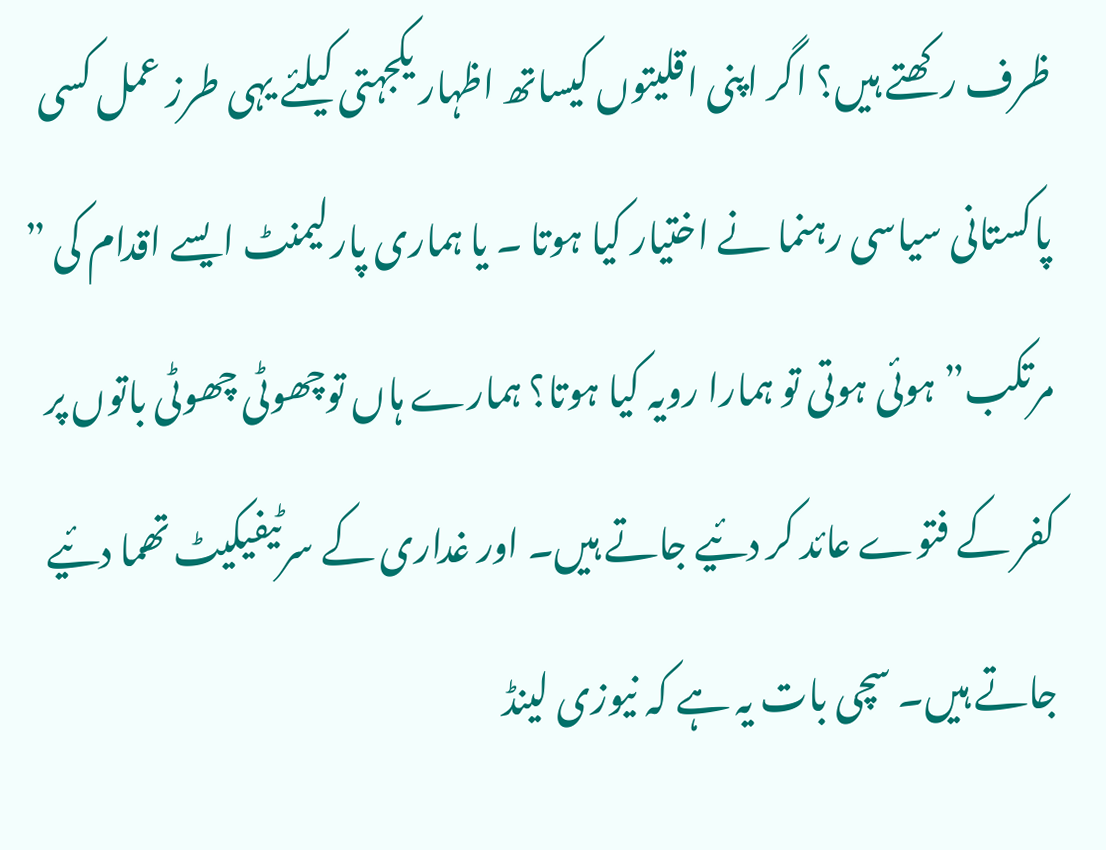ظرف رکھتے ہیں؟ اگر اپنی اقلیتوں کیساتھ اظہار یکجہتی کیلئے یہی طرز عمل کسی پاکستانی سیاسی رہنما نے اختیار کیا ہوتا ۔ یا ہماری پارلیمنٹ ایسے اقدام کی ” مرتکب” ہوئی ہوتی تو ہمارا رویہ کیا ہوتا؟ ہمارے ہاں توچھوٹی چھوٹی باتوں پر کفر کے فتوے عائد کر دئیے جاتے ہیں۔ اور غداری کے سرٹیفیکیٹ تھما دئیے جاتے ہیں۔ سچی بات یہ ہے کہ نیوزی لینڈ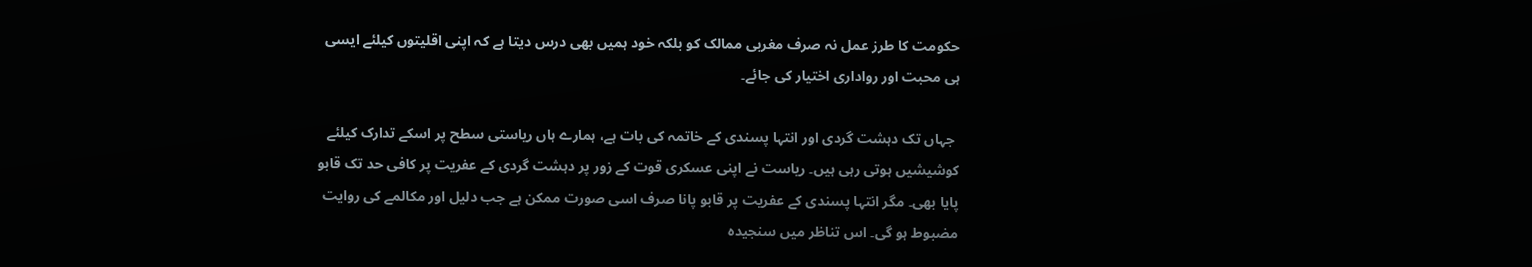حکومت کا طرز عمل نہ صرف مغربی ممالک کو بلکہ خود ہمیں بھی درس دیتا ہے کہ اپنی اقلیتوں کیلئے ایسی ہی محبت اور رواداری اختیار کی جائے۔

 جہاں تک دہشت گردی اور انتہا پسندی کے خاتمہ کی بات ہے، ہمارے ہاں ریاستی سطح پر اسکے تدارک کیلئے کوشیشیں ہوتی رہی ہیں۔ ریاست نے اپنی عسکری قوت کے زور پر دہشت گردی کے عفریت پر کافی حد تک قابو پایا بھی۔ مگر انتہا پسندی کے عفریت پر قابو پانا صرف اسی صورت ممکن ہے جب دلیل اور مکالمے کی روایت مضبوط ہو گی۔ اس تناظر میں سنجیدہ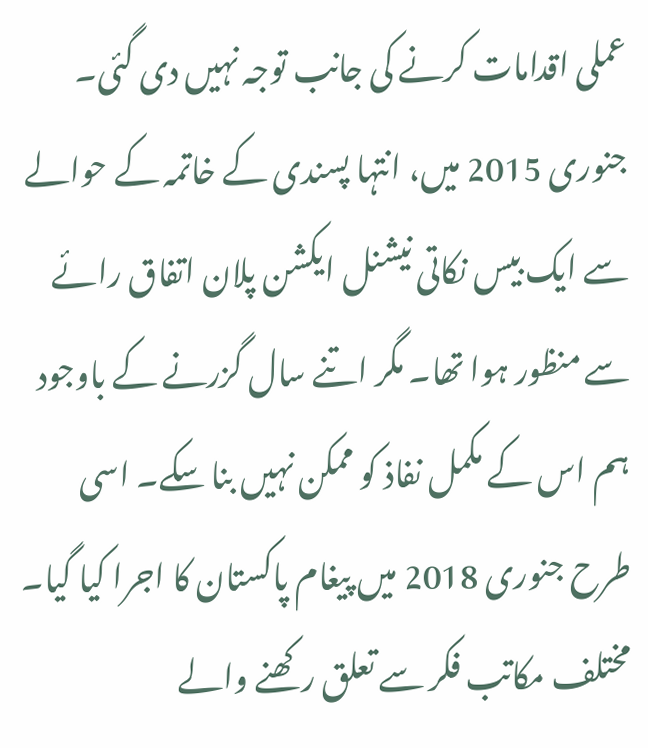عملی اقدامات کرنے کی جانب توجہ نہیں دی گئی۔ جنوری 2015 میں، انتہا پسندی کے خاتمہ کے حوالے سے ایک بیس نکاتی نیشنل ایکشن پلان اتفاق رائے سے منظور ہوا تھا۔ مگر اتنے سال گزرنے کے باوجود ہم اس کے مکمل نفاذ کو ممکن نہیں بنا سکے۔ اسی طرح جنوری 2018 میں پیغام پاکستان کا اجرا کیا گیا۔ مختلف مکاتب فکر سے تعلق رکھنے والے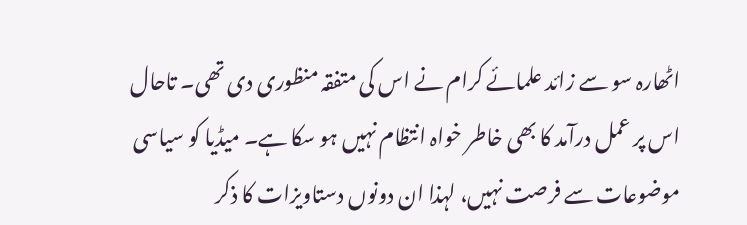اٹھارہ سو سے زائد علمائے کرام نے اس کی متفقہ منظوری دی تھی۔ تاحال اس پر عمل درآمد کا بھی خاطر خواہ انتظام نہیں ہو سکا ہے۔ میڈیا کو سیاسی موضوعات سے فرصت نہیں، لہذا ان دونوں دستاویزات کا ذکر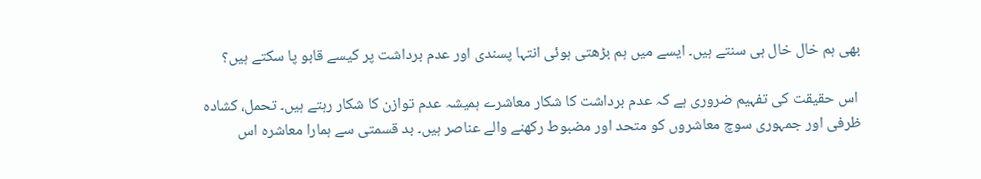بھی ہم خال خال ہی سنتے ہیں۔ ایسے میں ہم بڑھتی ہوئی انتہا پسندی اور عدم برداشت پر کیسے قابو پا سکتے ہیں؟

 اس حقیقت کی تفہیم ضروری ہے کہ عدم برداشت کا شکار معاشرے ہمیشہ عدم توازن کا شکار رہتے ہیں۔ تحمل، کشادہ ظرفی اور جمہوری سوچ معاشروں کو متحد اور مضبوط رکھنے والے عناصر ہیں۔ بد قسمتی سے ہمارا معاشرہ اس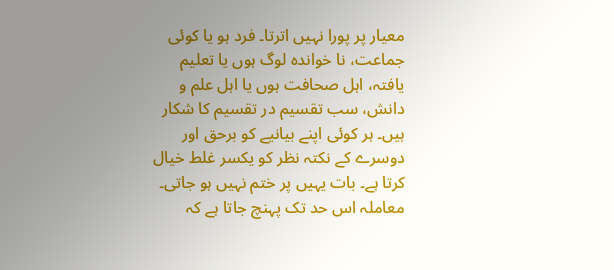معیار پر پورا نہیں اترتا۔ فرد ہو یا کوئی جماعت، نا خواندہ لوگ ہوں یا تعلیم یافتہ، اہل صحافت ہوں یا اہل علم و دانش، سب تقسیم در تقسیم کا شکار ہیں۔ ہر کوئی اپنے بیانیے کو برحق اور دوسرے کے نکتہ نظر کو یکسر غلط خیال کرتا ہے۔ بات یہیں پر ختم نہیں ہو جاتی۔ معاملہ اس حد تک پہنچ جاتا ہے کہ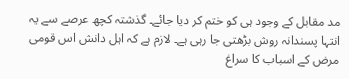مد مقابل کے وجود ہی کو ختم کر دیا جائے۔ گذشتہ کچھ عرصے سے یہ انتہا پسندانہ روش بڑھتی جا رہی ہے۔ لازم ہے کہ اہل دانش اس قومی مرض کے اسباب کا سراغ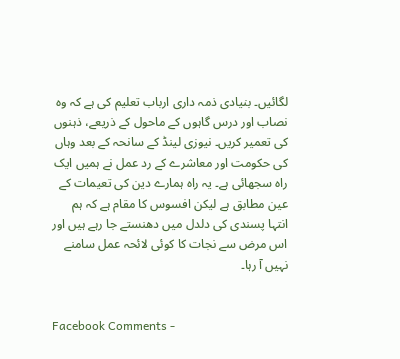لگائیں۔ بنیادی ذمہ داری ارباب تعلیم کی ہے کہ وہ نصاب اور درس گاہوں کے ماحول کے ذریعے، ذہنوں کی تعمیر کریں۔ نیوزی لینڈ کے سانحہ کے بعد وہاں کی حکومت اور معاشرے کے رد عمل نے ہمیں ایک راہ سجھائی ہے۔ یہ راہ ہمارے دین کی تعیمات کے عین مطابق ہے لیکن افسوس کا مقام ہے کہ ہم انتہا پسندی کی دلدل میں دھنستے جا رہے ہیں اور اس مرض سے نجات کا کوئی لائحہ عمل سامنے نہیں آ رہا۔


Facebook Comments -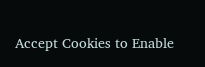Accept Cookies to Enable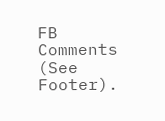FB Comments (See Footer).